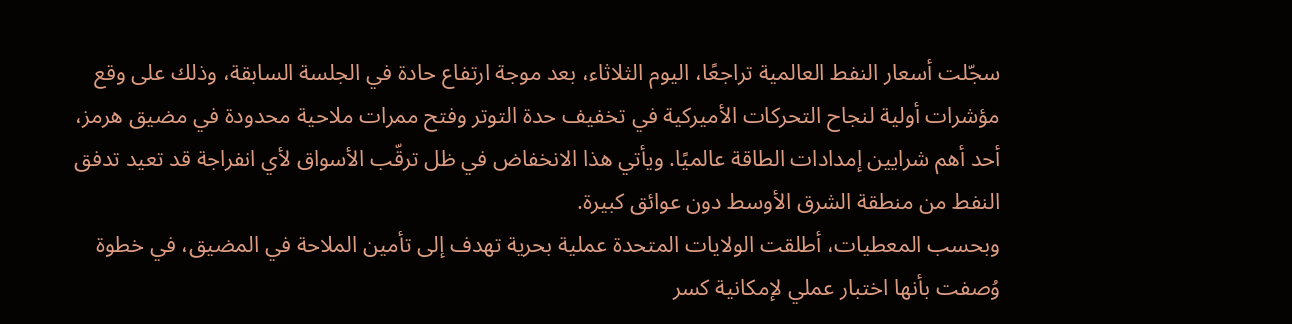سجّلت أسعار النفط العالمية تراجعًا، اليوم الثلاثاء، بعد موجة ارتفاع حادة في الجلسة السابقة، وذلك على وقع مؤشرات أولية لنجاح التحركات الأميركية في تخفيف حدة التوتر وفتح ممرات ملاحية محدودة في مضيق هرمز، أحد أهم شرايين إمدادات الطاقة عالميًا. ويأتي هذا الانخفاض في ظل ترقّب الأسواق لأي انفراجة قد تعيد تدفق النفط من منطقة الشرق الأوسط دون عوائق كبيرة.
وبحسب المعطيات، أطلقت الولايات المتحدة عملية بحرية تهدف إلى تأمين الملاحة في المضيق، في خطوة وُصفت بأنها اختبار عملي لإمكانية كسر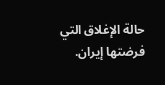حالة الإغلاق التي فرضتها إيران.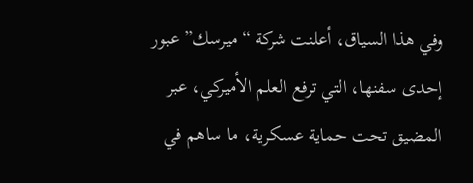وفي هذا السياق، أعلنت شركة “ميرسك” عبور إحدى سفنها، التي ترفع العلم الأميركي، عبر المضيق تحت حماية عسكرية، ما ساهم في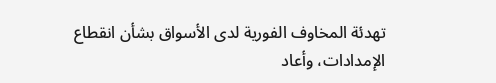تهدئة المخاوف الفورية لدى الأسواق بشأن انقطاع الإمدادات، وأعاد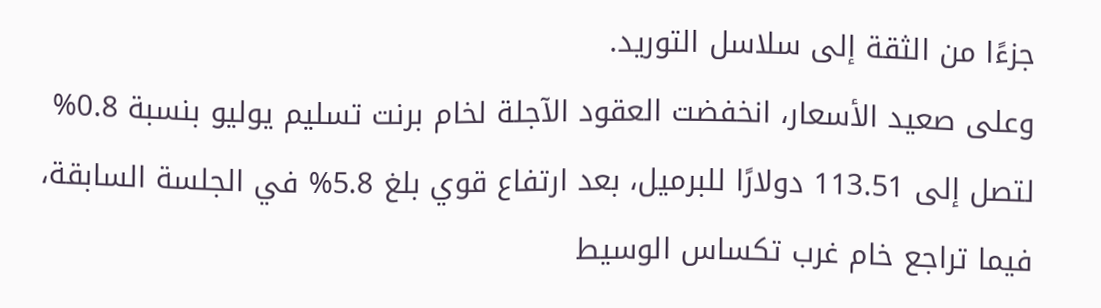جزءًا من الثقة إلى سلاسل التوريد.
وعلى صعيد الأسعار، انخفضت العقود الآجلة لخام برنت تسليم يوليو بنسبة 0.8% لتصل إلى 113.51 دولارًا للبرميل، بعد ارتفاع قوي بلغ 5.8% في الجلسة السابقة، فيما تراجع خام غرب تكساس الوسيط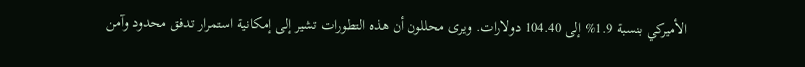الأميركي بنسبة 1.9% إلى 104.40 دولارات. ويرى محللون أن هذه التطورات تشير إلى إمكانية استمرار تدفق محدود وآمن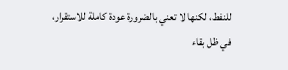للنفط، لكنها لا تعني بالضرورة عودة كاملة للاستقرار، في ظل بقاء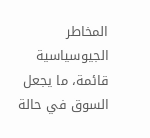المخاطر الجيوسياسية قائمة، ما يجعل السوق في حالة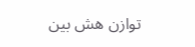توازن هش بين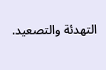التهدئة والتصعيد.